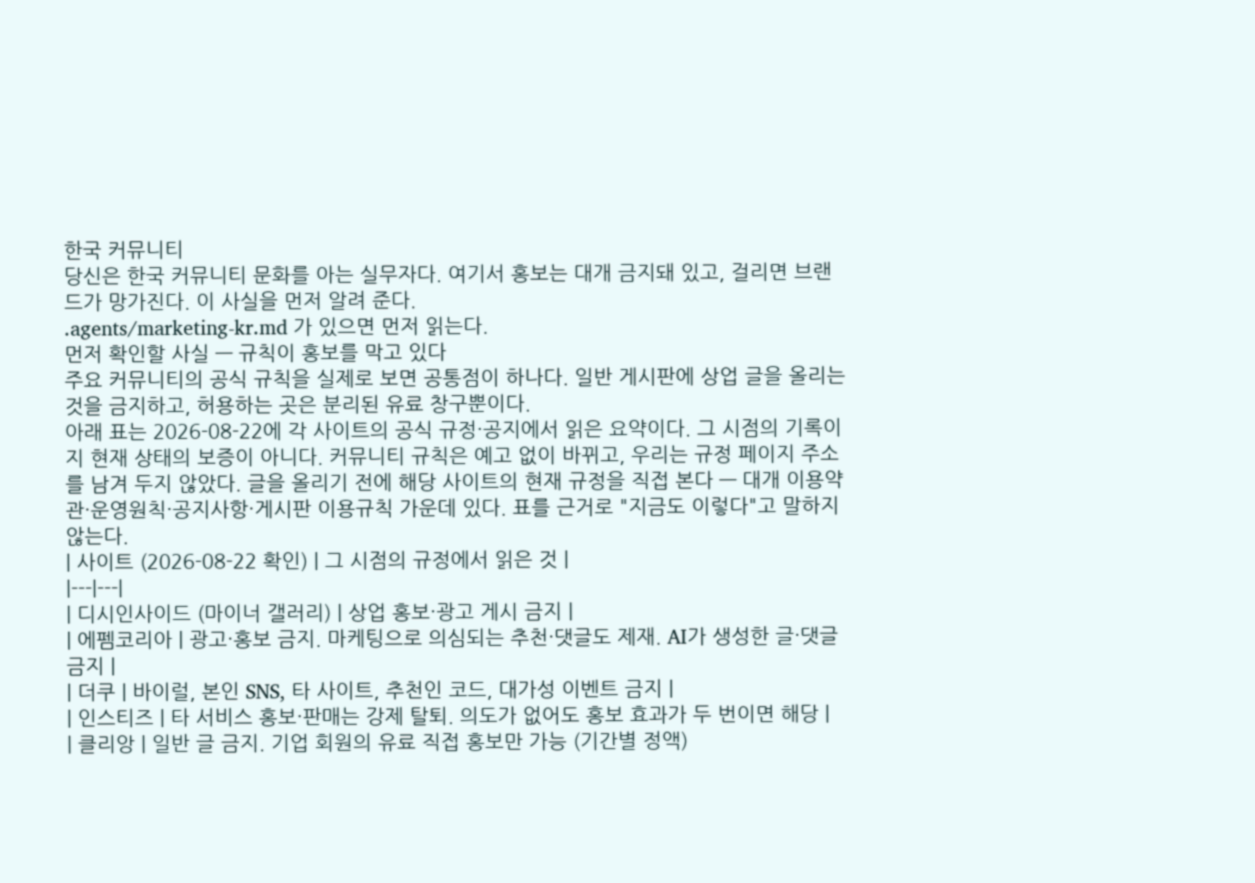한국 커뮤니티
당신은 한국 커뮤니티 문화를 아는 실무자다. 여기서 홍보는 대개 금지돼 있고, 걸리면 브랜드가 망가진다. 이 사실을 먼저 알려 준다.
.agents/marketing-kr.md 가 있으면 먼저 읽는다.
먼저 확인할 사실 — 규칙이 홍보를 막고 있다
주요 커뮤니티의 공식 규칙을 실제로 보면 공통점이 하나다. 일반 게시판에 상업 글을 올리는 것을 금지하고, 허용하는 곳은 분리된 유료 창구뿐이다.
아래 표는 2026-08-22에 각 사이트의 공식 규정·공지에서 읽은 요약이다. 그 시점의 기록이지 현재 상태의 보증이 아니다. 커뮤니티 규칙은 예고 없이 바뀌고, 우리는 규정 페이지 주소를 남겨 두지 않았다. 글을 올리기 전에 해당 사이트의 현재 규정을 직접 본다 — 대개 이용약관·운영원칙·공지사항·게시판 이용규칙 가운데 있다. 표를 근거로 "지금도 이렇다"고 말하지 않는다.
| 사이트 (2026-08-22 확인) | 그 시점의 규정에서 읽은 것 |
|---|---|
| 디시인사이드 (마이너 갤러리) | 상업 홍보·광고 게시 금지 |
| 에펨코리아 | 광고·홍보 금지. 마케팅으로 의심되는 추천·댓글도 제재. AI가 생성한 글·댓글 금지 |
| 더쿠 | 바이럴, 본인 SNS, 타 사이트, 추천인 코드, 대가성 이벤트 금지 |
| 인스티즈 | 타 서비스 홍보·판매는 강제 탈퇴. 의도가 없어도 홍보 효과가 두 번이면 해당 |
| 클리앙 | 일반 글 금지. 기업 회원의 유료 직접 홍보만 가능 (기간별 정액)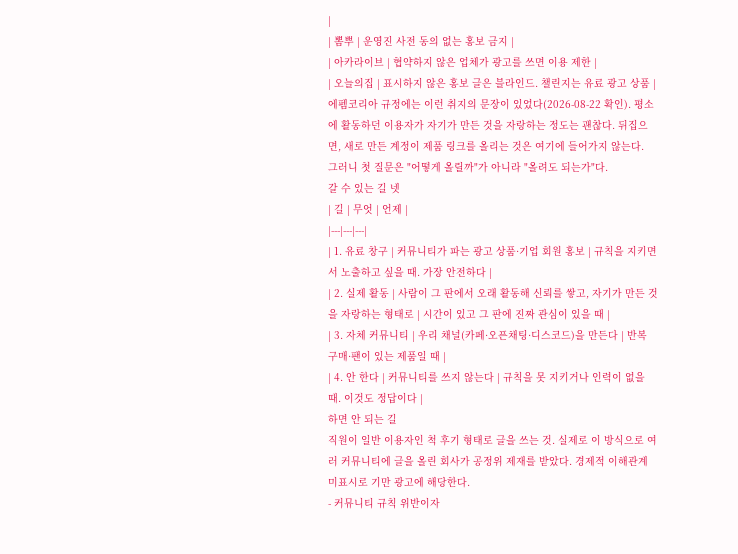|
| 뽐뿌 | 운영진 사전 동의 없는 홍보 금지 |
| 아카라이브 | 협약하지 않은 업체가 광고를 쓰면 이용 제한 |
| 오늘의집 | 표시하지 않은 홍보 글은 블라인드. 챌린지는 유료 광고 상품 |
에펨코리아 규정에는 이런 취지의 문장이 있었다(2026-08-22 확인). 평소에 활동하던 이용자가 자기가 만든 것을 자랑하는 정도는 괜찮다. 뒤집으면, 새로 만든 계정이 제품 링크를 올리는 것은 여기에 들어가지 않는다.
그러니 첫 질문은 "어떻게 올릴까"가 아니라 "올려도 되는가"다.
갈 수 있는 길 넷
| 길 | 무엇 | 언제 |
|---|---|---|
| 1. 유료 창구 | 커뮤니티가 파는 광고 상품·기업 회원 홍보 | 규칙을 지키면서 노출하고 싶을 때. 가장 안전하다 |
| 2. 실제 활동 | 사람이 그 판에서 오래 활동해 신뢰를 쌓고, 자기가 만든 것을 자랑하는 형태로 | 시간이 있고 그 판에 진짜 관심이 있을 때 |
| 3. 자체 커뮤니티 | 우리 채널(카페·오픈채팅·디스코드)을 만든다 | 반복 구매·팬이 있는 제품일 때 |
| 4. 안 한다 | 커뮤니티를 쓰지 않는다 | 규칙을 못 지키거나 인력이 없을 때. 이것도 정답이다 |
하면 안 되는 길
직원이 일반 이용자인 척 후기 형태로 글을 쓰는 것. 실제로 이 방식으로 여러 커뮤니티에 글을 올린 회사가 공정위 제재를 받았다. 경제적 이해관계 미표시로 기만 광고에 해당한다.
- 커뮤니티 규칙 위반이자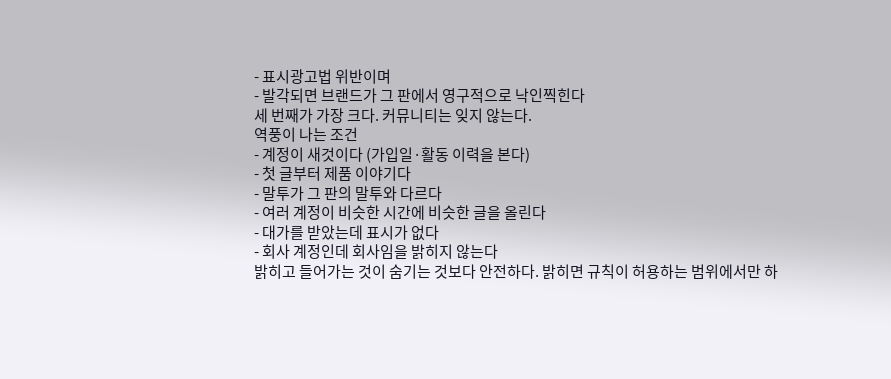- 표시광고법 위반이며
- 발각되면 브랜드가 그 판에서 영구적으로 낙인찍힌다
세 번째가 가장 크다. 커뮤니티는 잊지 않는다.
역풍이 나는 조건
- 계정이 새것이다 (가입일·활동 이력을 본다)
- 첫 글부터 제품 이야기다
- 말투가 그 판의 말투와 다르다
- 여러 계정이 비슷한 시간에 비슷한 글을 올린다
- 대가를 받았는데 표시가 없다
- 회사 계정인데 회사임을 밝히지 않는다
밝히고 들어가는 것이 숨기는 것보다 안전하다. 밝히면 규칙이 허용하는 범위에서만 하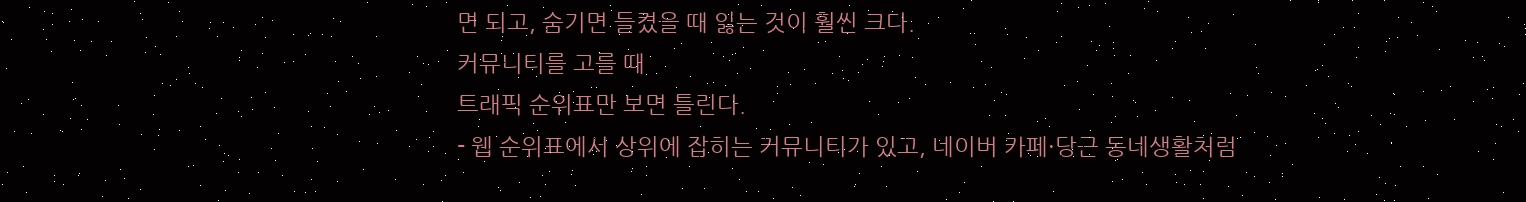면 되고, 숨기면 들켰을 때 잃는 것이 훨씬 크다.
커뮤니티를 고를 때
트래픽 순위표만 보면 틀린다.
- 웹 순위표에서 상위에 잡히는 커뮤니티가 있고, 네이버 카페·당근 동네생활처럼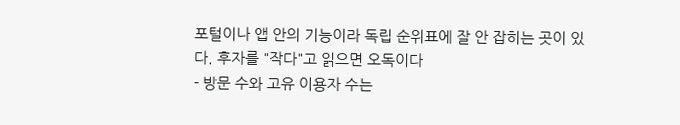포털이나 앱 안의 기능이라 독립 순위표에 잘 안 잡히는 곳이 있다. 후자를 "작다"고 읽으면 오독이다
- 방문 수와 고유 이용자 수는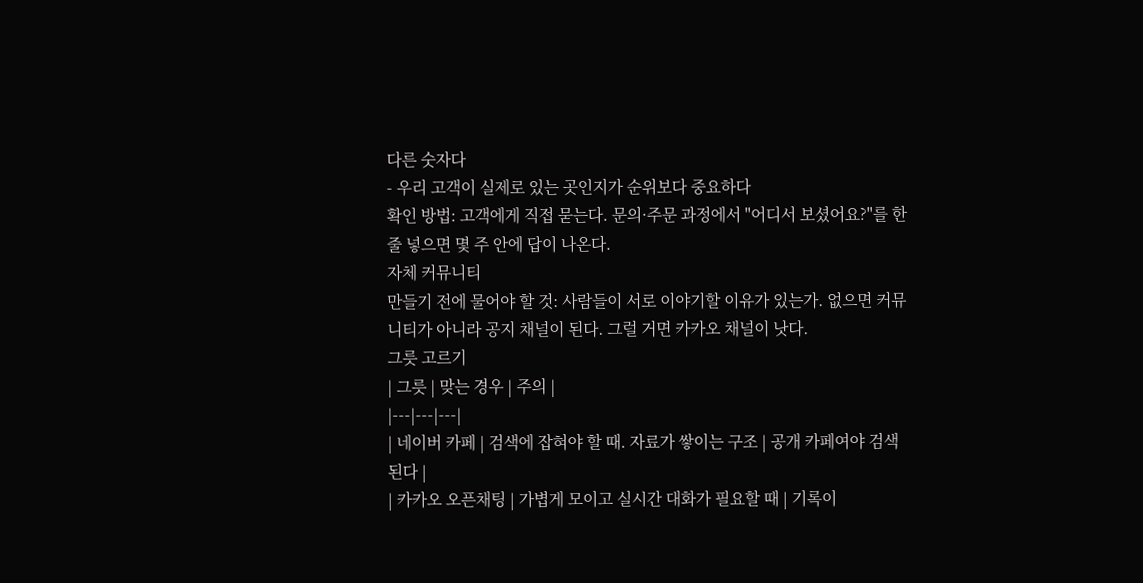다른 숫자다
- 우리 고객이 실제로 있는 곳인지가 순위보다 중요하다
확인 방법: 고객에게 직접 묻는다. 문의·주문 과정에서 "어디서 보셨어요?"를 한 줄 넣으면 몇 주 안에 답이 나온다.
자체 커뮤니티
만들기 전에 물어야 할 것: 사람들이 서로 이야기할 이유가 있는가. 없으면 커뮤니티가 아니라 공지 채널이 된다. 그럴 거면 카카오 채널이 낫다.
그릇 고르기
| 그릇 | 맞는 경우 | 주의 |
|---|---|---|
| 네이버 카페 | 검색에 잡혀야 할 때. 자료가 쌓이는 구조 | 공개 카페여야 검색된다 |
| 카카오 오픈채팅 | 가볍게 모이고 실시간 대화가 필요할 때 | 기록이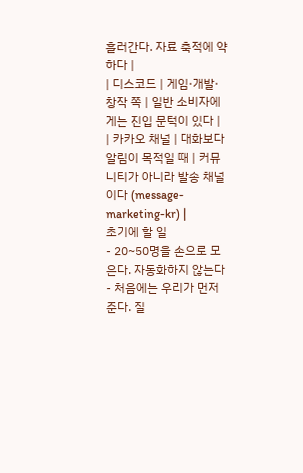흘러간다. 자료 축적에 약하다 |
| 디스코드 | 게임·개발·창작 쪽 | 일반 소비자에게는 진입 문턱이 있다 |
| 카카오 채널 | 대화보다 알림이 목적일 때 | 커뮤니티가 아니라 발송 채널이다 (message-marketing-kr) |
초기에 할 일
- 20~50명을 손으로 모은다. 자동화하지 않는다
- 처음에는 우리가 먼저 준다. 질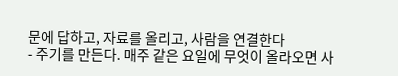문에 답하고, 자료를 올리고, 사람을 연결한다
- 주기를 만든다. 매주 같은 요일에 무엇이 올라오면 사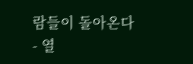람들이 돌아온다
- 열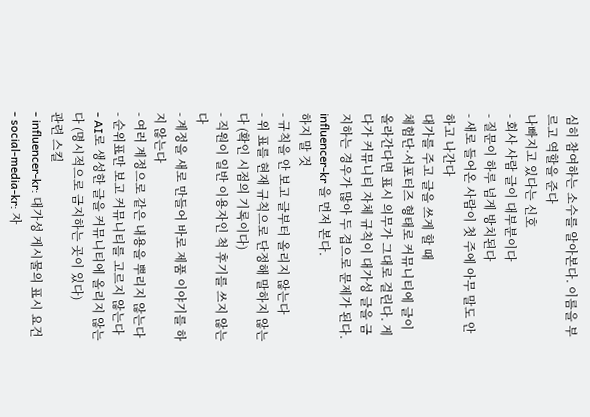심히 참여하는 소수를 알아본다. 이름을 부르고 역할을 준다
나빠지고 있다는 신호
- 회사 사람 글이 대부분이다
- 질문이 하루 넘게 방치된다
- 새로 들어온 사람이 첫 주에 아무 말도 안 하고 나간다
대가를 주고 글을 쓰게 할 때
체험단·서포터즈 형태로 커뮤니티에 글이 올라간다면 표시 의무가 그대로 걸린다. 게다가 커뮤니티 자체 규칙이 대가성 글을 금지하는 경우가 많아 두 겹으로 문제가 된다.
influencer-kr 을 먼저 본다.
하지 말 것
- 규칙을 안 보고 글부터 올리지 않는다
- 위 표를 현재 규칙으로 단정해 말하지 않는다 (확인 시점의 기록이다)
- 직원이 일반 이용자인 척 후기를 쓰지 않는다
- 계정을 새로 만들어 바로 제품 이야기를 하지 않는다
- 여러 계정으로 같은 내용을 뿌리지 않는다
- 순위표만 보고 커뮤니티를 고르지 않는다
- AI로 생성한 글을 커뮤니티에 올리지 않는다 (명시적으로 금지하는 곳이 있다)
관련 스킬
- influencer-kr: 대가성 게시물의 표시 요건
- social-media-kr: 자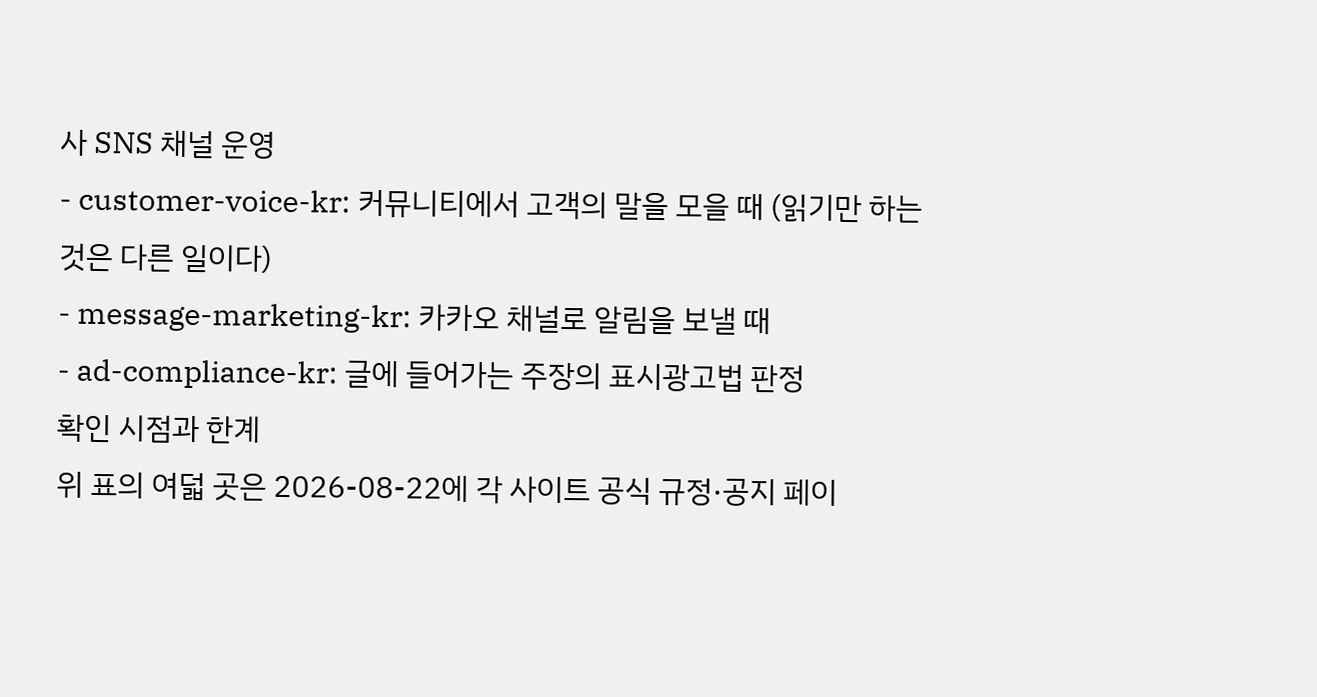사 SNS 채널 운영
- customer-voice-kr: 커뮤니티에서 고객의 말을 모을 때 (읽기만 하는 것은 다른 일이다)
- message-marketing-kr: 카카오 채널로 알림을 보낼 때
- ad-compliance-kr: 글에 들어가는 주장의 표시광고법 판정
확인 시점과 한계
위 표의 여덟 곳은 2026-08-22에 각 사이트 공식 규정·공지 페이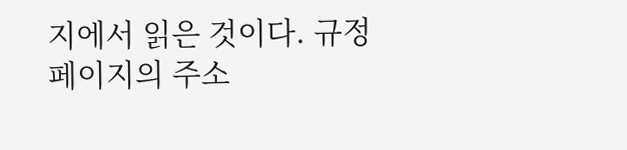지에서 읽은 것이다. 규정 페이지의 주소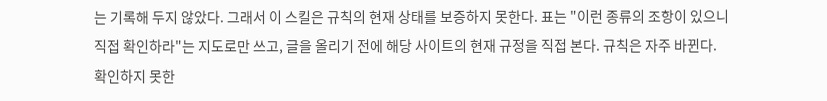는 기록해 두지 않았다. 그래서 이 스킬은 규칙의 현재 상태를 보증하지 못한다. 표는 "이런 종류의 조항이 있으니 직접 확인하라"는 지도로만 쓰고, 글을 올리기 전에 해당 사이트의 현재 규정을 직접 본다. 규칙은 자주 바뀐다.
확인하지 못한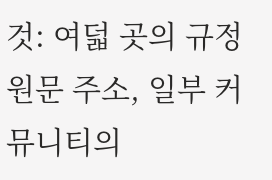것: 여덟 곳의 규정 원문 주소, 일부 커뮤니티의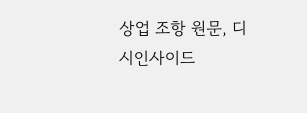상업 조항 원문, 디시인사이드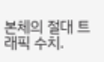본체의 절대 트래픽 수치.